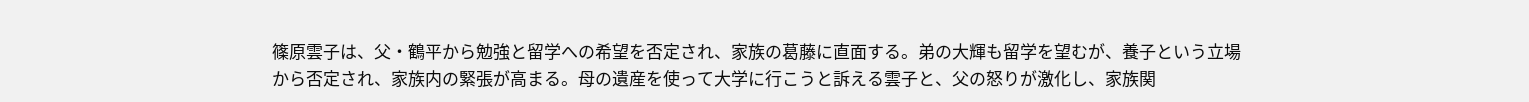篠原雲子は、父・鶴平から勉強と留学への希望を否定され、家族の葛藤に直面する。弟の大輝も留学を望むが、養子という立場から否定され、家族内の緊張が高まる。母の遺産を使って大学に行こうと訴える雲子と、父の怒りが激化し、家族関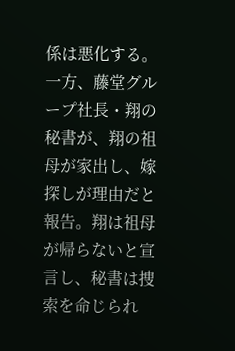係は悪化する。一方、藤堂グループ社長・翔の秘書が、翔の祖母が家出し、嫁探しが理由だと報告。翔は祖母が帰らないと宣言し、秘書は捜索を命じられ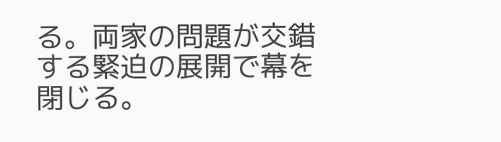る。両家の問題が交錯する緊迫の展開で幕を閉じる。